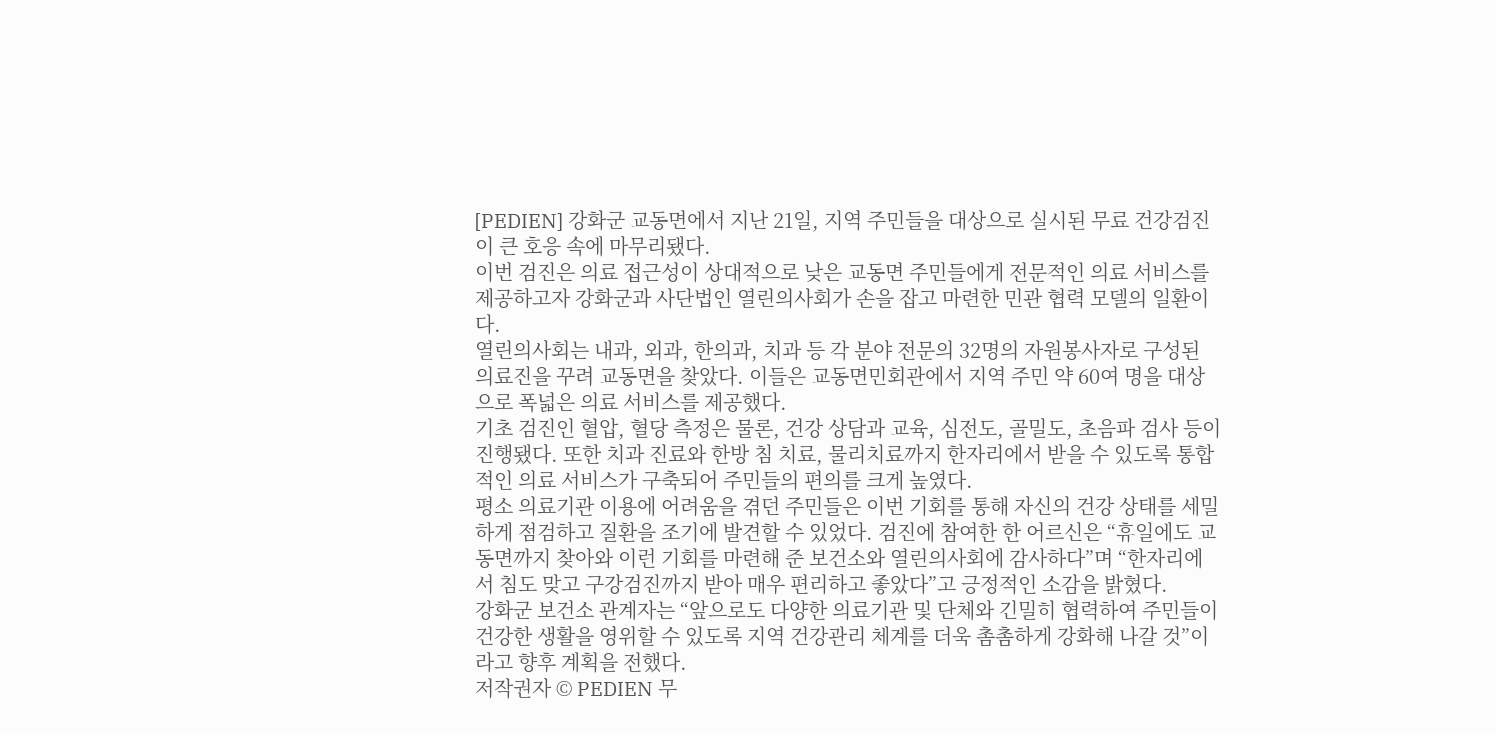[PEDIEN] 강화군 교동면에서 지난 21일, 지역 주민들을 대상으로 실시된 무료 건강검진이 큰 호응 속에 마무리됐다.
이번 검진은 의료 접근성이 상대적으로 낮은 교동면 주민들에게 전문적인 의료 서비스를 제공하고자 강화군과 사단법인 열린의사회가 손을 잡고 마련한 민관 협력 모델의 일환이다.
열린의사회는 내과, 외과, 한의과, 치과 등 각 분야 전문의 32명의 자원봉사자로 구성된 의료진을 꾸려 교동면을 찾았다. 이들은 교동면민회관에서 지역 주민 약 60여 명을 대상으로 폭넓은 의료 서비스를 제공했다.
기초 검진인 혈압, 혈당 측정은 물론, 건강 상담과 교육, 심전도, 골밀도, 초음파 검사 등이 진행됐다. 또한 치과 진료와 한방 침 치료, 물리치료까지 한자리에서 받을 수 있도록 통합적인 의료 서비스가 구축되어 주민들의 편의를 크게 높였다.
평소 의료기관 이용에 어려움을 겪던 주민들은 이번 기회를 통해 자신의 건강 상태를 세밀하게 점검하고 질환을 조기에 발견할 수 있었다. 검진에 참여한 한 어르신은 “휴일에도 교동면까지 찾아와 이런 기회를 마련해 준 보건소와 열린의사회에 감사하다”며 “한자리에서 침도 맞고 구강검진까지 받아 매우 편리하고 좋았다”고 긍정적인 소감을 밝혔다.
강화군 보건소 관계자는 “앞으로도 다양한 의료기관 및 단체와 긴밀히 협력하여 주민들이 건강한 생활을 영위할 수 있도록 지역 건강관리 체계를 더욱 촘촘하게 강화해 나갈 것”이라고 향후 계획을 전했다.
저작권자 © PEDIEN 무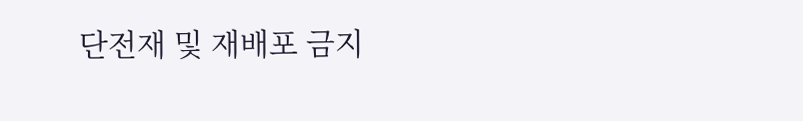단전재 및 재배포 금지